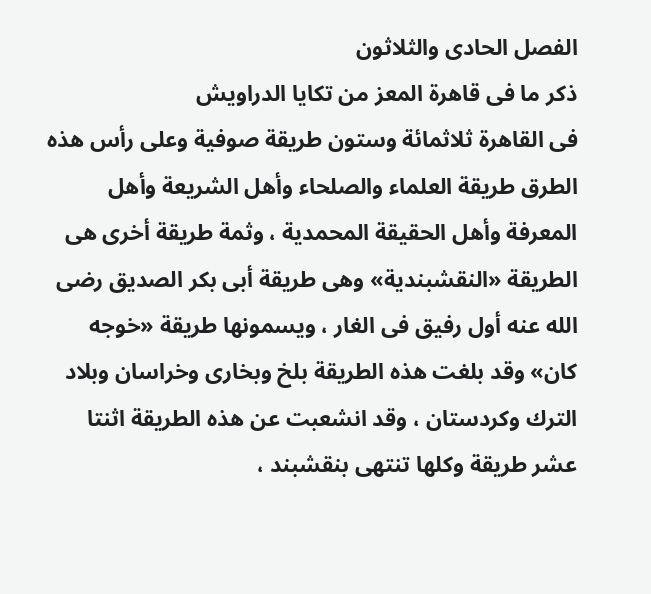الفصل الحادى والثلاثون
ذكر ما فى قاهرة المعز من تكايا الدراويش
فى القاهرة ثلاثمائة وستون طريقة صوفية وعلى رأس هذه الطرق طريقة العلماء والصلحاء وأهل الشريعة وأهل المعرفة وأهل الحقيقة المحمدية ، وثمة طريقة أخرى هى الطريقة «النقشبندية» وهى طريقة أبى بكر الصديق رضى الله عنه أول رفيق فى الغار ، ويسمونها طريقة «خوجه كان» وقد بلغت هذه الطريقة بلخ وبخارى وخراسان وبلاد الترك وكردستان ، وقد انشعبت عن هذه الطريقة اثنتا عشر طريقة وكلها تنتهى بنقشبند ،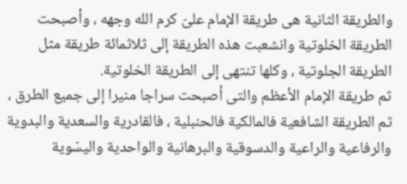والطريقة الثانية هى طريقة الإمام علىّ كرم الله وجهه ، وأصبحت الطريقة الخلوتية وانشعبت هذه الطريقة إلى ثلاثمائة طريقة مثل الطريقة الجلوتية ، وكلها تنتهى إلى الطريقة الخلوتية.
ثم طريقة الإمام الأعظم والتى أصبحت سراجا منيرا إلى جميع الطرق ، ثم الطريقة الشافعية فالمالكية فالحنبلية ، فالقادرية والسعدية والبدوية والرفاعية والراعية والدسوقية والبرهانية والواحدية واليسّوية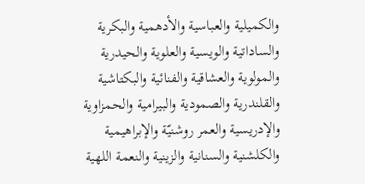والكميلية والعباسية والأدهمية والبكرية والساداتية والويسية والعلوية والحيدرية والمولوية والعشاقية والفنائية والبكتاشية والقلندرية والصمودية والبيرامية والحمزاوية والإدريسية والعمر روشنيّة والإبراهيمية والكلشنية والسنانية والزينية والنعمة اللهية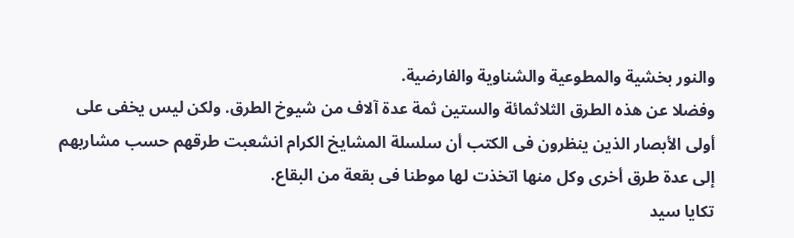والنور بخشية والمطوعية والشناوية والفارضية.
وفضلا عن هذه الطرق الثلاثمائة والستين ثمة عدة آلاف من شيوخ الطرق. ولكن ليس يخفى على أولى الأبصار الذين ينظرون فى الكتب أن سلسلة المشايخ الكرام انشعبت طرقهم حسب مشاربهم إلى عدة طرق أخرى وكل منها اتخذت لها موطنا فى بقعة من البقاع.
تكايا سيد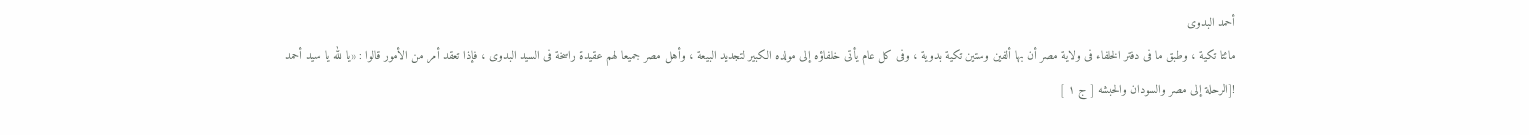أحمد البدوى
مائتا تكية ، وطبق ما فى دفتر الخلفاء فى ولاية مصر أن بها ألفين وستين تكية بدوية ، وفى كل عام يأتى خلفاؤه إلى مولده الكبير لتجديد البيعة ، وأهل مصر جميعا لهم عقيدة راسخة فى السيد البدوى ، فإذا تعقد أمر من الأمور قالوا : «يا لله يا سيد أحمد
![الرحلة إلى مصر والسودان والحبشه [ ج ١ ]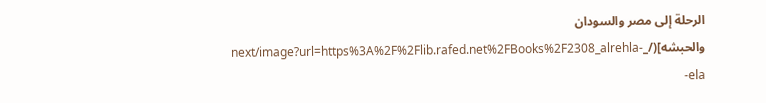الرحلة إلى مصر والسودان والحبشه](/_next/image?url=https%3A%2F%2Flib.rafed.net%2FBooks%2F2308_alrehla-ela-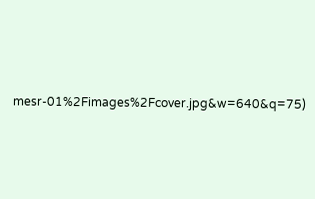mesr-01%2Fimages%2Fcover.jpg&w=640&q=75)